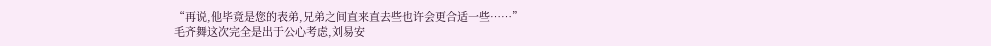“再说,他毕竟是您的表弟,兄弟之间直来直去些也许会更合适一些……”
毛齐舞这次完全是出于公心考虑,刘易安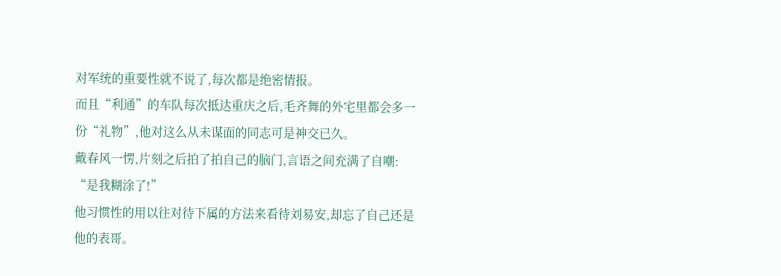对军统的重要性就不说了,每次都是绝密情报。
而且“利通”的车队每次抵达重庆之后,毛齐舞的外宅里都会多一份“礼物”,他对这么从未谋面的同志可是神交已久。
戴春风一愣,片刻之后拍了拍自己的脑门,言语之间充满了自嘲:
“是我糊涂了!”
他习惯性的用以往对待下属的方法来看待刘易安,却忘了自己还是他的表哥。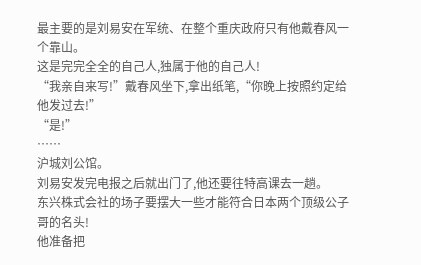最主要的是刘易安在军统、在整个重庆政府只有他戴春风一个靠山。
这是完完全全的自己人,独属于他的自己人!
“我亲自来写!”戴春风坐下,拿出纸笔,“你晚上按照约定给他发过去!”
“是!”
……
沪城刘公馆。
刘易安发完电报之后就出门了,他还要往特高课去一趟。
东兴株式会社的场子要摆大一些才能符合日本两个顶级公子哥的名头!
他准备把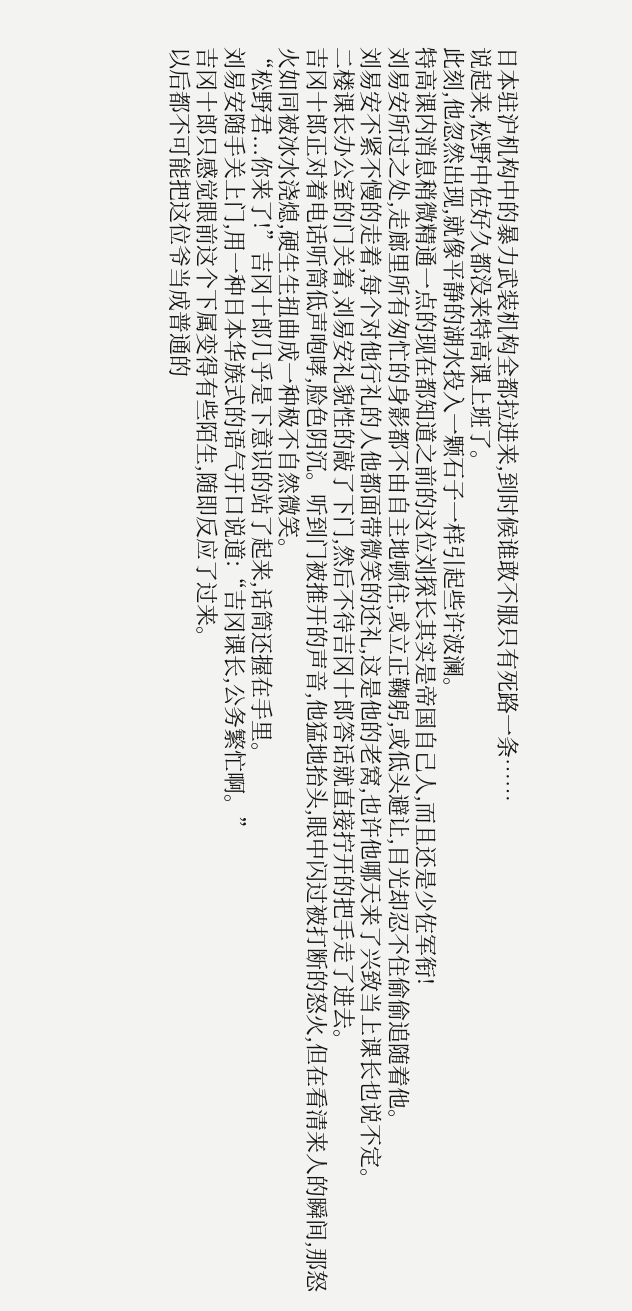日本驻沪机构中的暴力武装机构全都拉进来,到时候谁敢不服只有死路一条……
说起来,松野中佐好久都没来特高课上班了。
此刻,他忽然出现,就像平静的湖水投入一颗石子一样引起些许波澜。
特高课内消息稍微精通一点的现在都知道之前的这位刘探长其实是帝国自己人,而且还是少佐军衔!
刘易安所过之处,走廊里所有匆忙的身影都不由自主地顿住,或立正鞠躬,或低头避让,目光却忍不住偷偷追随着他。
刘易安不紧不慢的走着,每个对他行礼的人他都面带微笑的还礼,这是他的老窝,也许他哪天来了兴致当上课长也说不定。
二楼课长办公室的门关着,刘易安礼貌性的敲了下门,然后不待吉冈十郎答话就直接拧开的把手走了进去。
吉冈十郎正对着电话听筒低声咆哮,脸色阴沉。听到门被推开的声音,他猛地抬头,眼中闪过被打断的怒火,但在看清来人的瞬间,那怒火如同被冰水浇熄,硬生生扭曲成一种极不自然微笑。
“松野君...你来了!”吉冈十郎几乎是下意识的站了起来,话筒还握在手里。
刘易安随手关上门,用一种日本华族式的语气开口说道:“吉冈课长,公务繁忙啊。”
吉冈十郎只感觉眼前这个下属变得有些陌生,随即反应了过来。
以后都不可能把这位爷当成普通的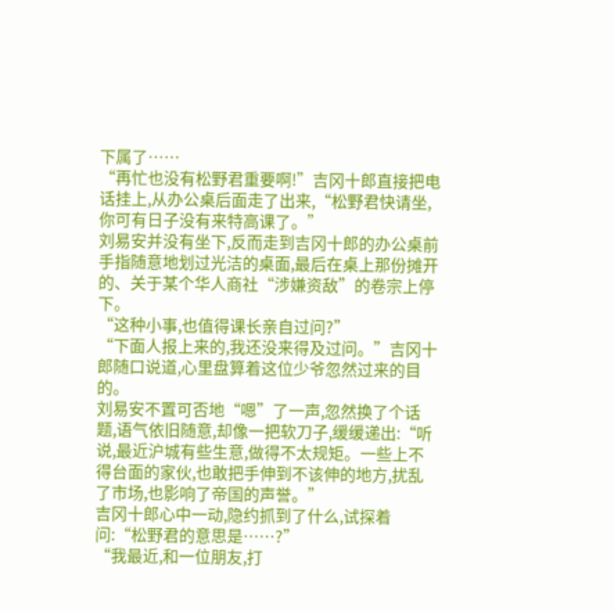下属了……
“再忙也没有松野君重要啊!”吉冈十郎直接把电话挂上,从办公桌后面走了出来,“松野君快请坐,你可有日子没有来特高课了。”
刘易安并没有坐下,反而走到吉冈十郎的办公桌前手指随意地划过光洁的桌面,最后在桌上那份摊开的、关于某个华人商社“涉嫌资敌”的卷宗上停下。
“这种小事,也值得课长亲自过问?”
“下面人报上来的,我还没来得及过问。”吉冈十郎随口说道,心里盘算着这位少爷忽然过来的目的。
刘易安不置可否地“嗯”了一声,忽然换了个话题,语气依旧随意,却像一把软刀子,缓缓递出:“听说,最近沪城有些生意,做得不太规矩。一些上不得台面的家伙,也敢把手伸到不该伸的地方,扰乱了市场,也影响了帝国的声誉。”
吉冈十郎心中一动,隐约抓到了什么,试探着问:“松野君的意思是……?”
“我最近,和一位朋友,打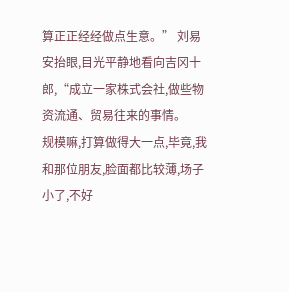算正正经经做点生意。” 刘易安抬眼,目光平静地看向吉冈十郎,“成立一家株式会社,做些物资流通、贸易往来的事情。
规模嘛,打算做得大一点,毕竟,我和那位朋友,脸面都比较薄,场子小了,不好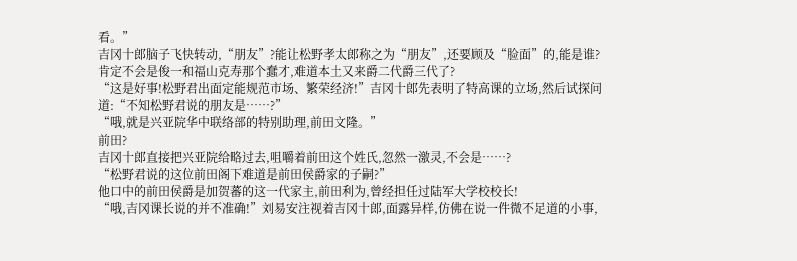看。”
吉冈十郎脑子飞快转动,“朋友”?能让松野孝太郎称之为“朋友”,还要顾及“脸面”的,能是谁?
肯定不会是俊一和福山克寿那个蠢才,难道本土又来爵二代爵三代了?
“这是好事!松野君出面定能规范市场、繁荣经济!”吉冈十郎先表明了特高课的立场,然后试探问道:“不知松野君说的朋友是……?”
“哦,就是兴亚院华中联络部的特别助理,前田文隆。”
前田?
吉冈十郎直接把兴亚院给略过去,咀嚼着前田这个姓氏,忽然一激灵,不会是……?
“松野君说的这位前田阁下难道是前田侯爵家的子嗣?”
他口中的前田侯爵是加贺蕃的这一代家主,前田利为,曾经担任过陆军大学校校长!
“哦,吉冈课长说的并不准确!”刘易安注视着吉冈十郎,面露异样,仿佛在说一件微不足道的小事,